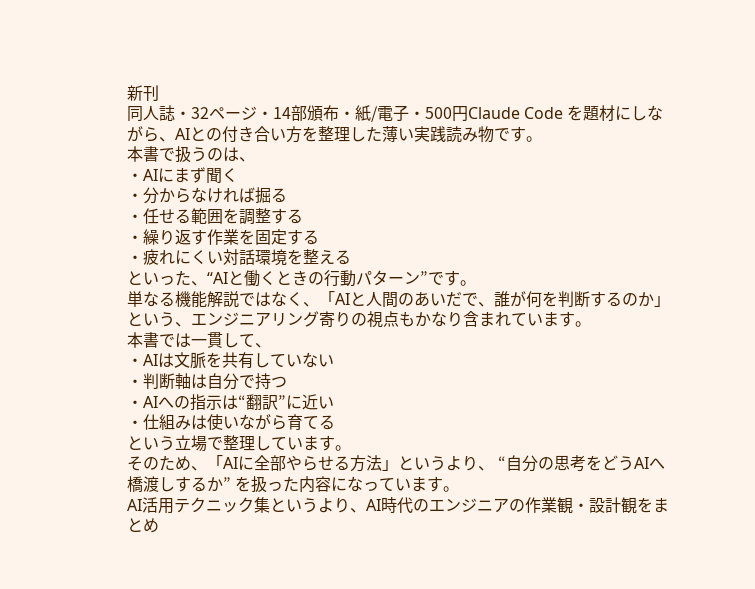新刊
同人誌・32ページ・14部頒布・紙/電子・500円Claude Code を題材にしながら、AIとの付き合い方を整理した薄い実践読み物です。
本書で扱うのは、
・AIにまず聞く
・分からなければ掘る
・任せる範囲を調整する
・繰り返す作業を固定する
・疲れにくい対話環境を整える
といった、“AIと働くときの行動パターン”です。
単なる機能解説ではなく、「AIと人間のあいだで、誰が何を判断するのか」という、エンジニアリング寄りの視点もかなり含まれています。
本書では一貫して、
・AIは文脈を共有していない
・判断軸は自分で持つ
・AIへの指示は“翻訳”に近い
・仕組みは使いながら育てる
という立場で整理しています。
そのため、「AIに全部やらせる方法」というより、 “自分の思考をどうAIへ橋渡しするか” を扱った内容になっています。
AI活用テクニック集というより、AI時代のエンジニアの作業観・設計観をまとめ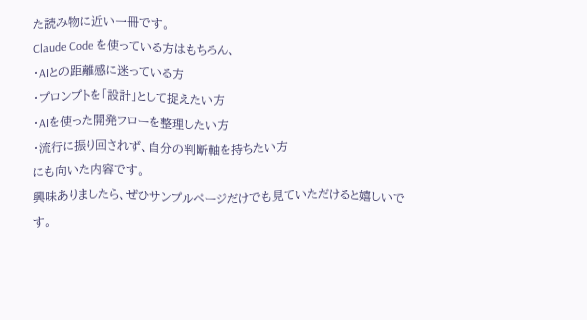た読み物に近い一冊です。
Claude Code を使っている方はもちろん、
・AIとの距離感に迷っている方
・プロンプトを「設計」として捉えたい方
・AIを使った開発フローを整理したい方
・流行に振り回されず、自分の判断軸を持ちたい方
にも向いた内容です。
興味ありましたら、ぜひサンプルページだけでも見ていただけると嬉しいです。